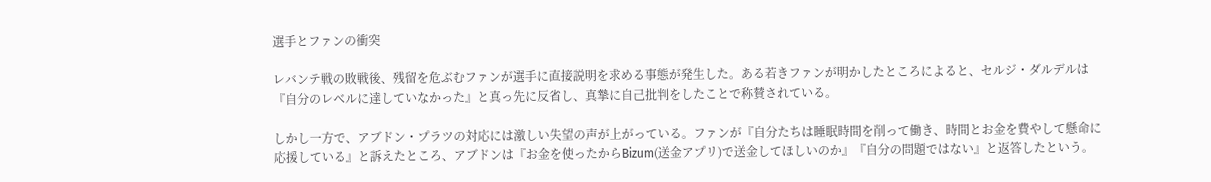選手とファンの衝突

レバンテ戦の敗戦後、残留を危ぶむファンが選手に直接説明を求める事態が発生した。ある若きファンが明かしたところによると、セルジ・ダルデルは『自分のレベルに達していなかった』と真っ先に反省し、真摯に自己批判をしたことで称賛されている。

しかし一方で、アブドン・プラツの対応には激しい失望の声が上がっている。ファンが『自分たちは睡眠時間を削って働き、時間とお金を費やして懸命に応援している』と訴えたところ、アブドンは『お金を使ったからBizum(送金アプリ)で送金してほしいのか』『自分の問題ではない』と返答したという。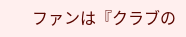ファンは『クラブの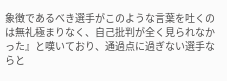象徴であるべき選手がこのような言葉を吐くのは無礼極まりなく、自己批判が全く見られなかった』と嘆いており、通過点に過ぎない選手ならと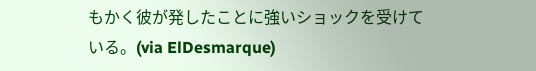もかく彼が発したことに強いショックを受けている。(via ElDesmarque)